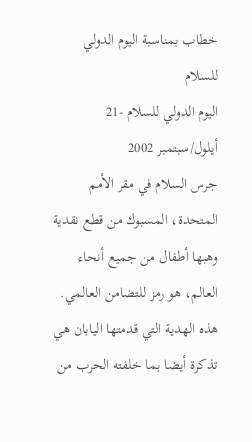خطاب بمناسبة اليوم الدولي للسلام
اليوم الدولي للسلام -21 أيلول/سبتمبر 2002
جرس السلام في مقر الأمم المتحدة، المسبوك من قطع نقدية وهبها أطفال من جميع أنحاء العالم، هو رمز للتضامن العالمي. هذه الهدية التي قدمتها اليابان هي تذكرة أيضا بما خلفته الحرب من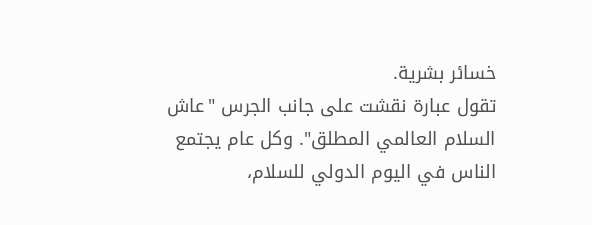خسائر بشرية.
تقول عبارة نقشت على جانب الجرس "عاش السلام العالمي المطلق". وكل عام يجتمع الناس في اليوم الدولي للسلام،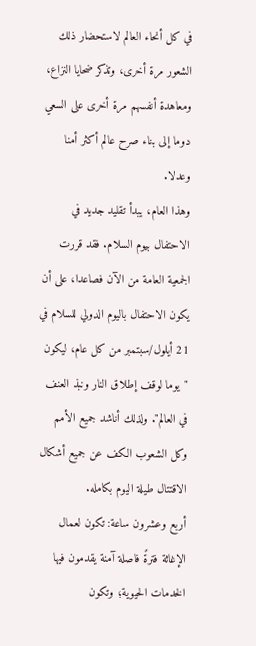في كل أنحاء العالم لاستحضار ذلك الشعور مرة أخرى، وتذكر ضحايا النزاع، ومعاهدة أنفسهم مرة أخرى على السعي دوما إلى بناء صرح عالم أكثر أمنا وعدلا.
وهذا العام، يبدأ تقليد جديد في الاحتفال بيوم السلام. فقد قررت الجمعية العامة من الآن فصاعدا، على أن يكون الاحتفال باليوم الدولي للسلام في 21 أيلول/سبتمبر من كل عام، ليكون "يوما لوقف إطلاق النار ونبذ العنف في العالم". ولذلك أناشد جميع الأمم وكل الشعوب الكف عن جميع أشكال الاقتتال طيلة اليوم بكامله.
أربع وعشرون ساعة: تكون لعمال الإغاثة فترةً فاصلة آمنة يقدمون فيها الخدمات الحيوية؛ وتكون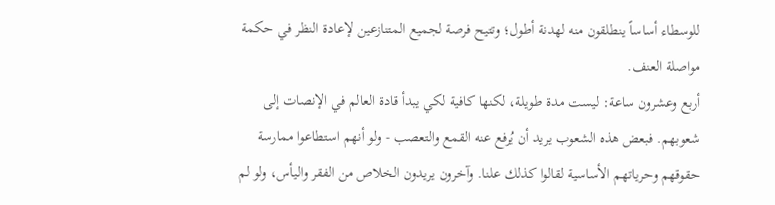للوسطاء أساساً ينطلقون منه لهدنة أطول؛ وتتيح فرصة لجميع المتنازعين لإعادة النظر في حكمة مواصلة العنف.
أربع وعشرون ساعة: ليست مدة طويلة، لكنها كافية لكي يبدأ قادة العالم في الإنصات إلى شعوبهم. فبعض هذه الشعوب يريد أن يُرفع عنه القمع والتعصب - ولو أنهم استطاعوا ممارسة حقوقهم وحرياتهم الأساسية لقالوا كذلك علنا. وآخرون يريدون الخلاص من الفقر واليأس، ولو لم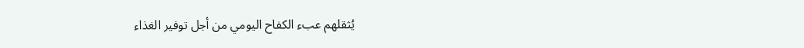يُثقلهم عبء الكفاح اليومي من أجل توفير الغذاء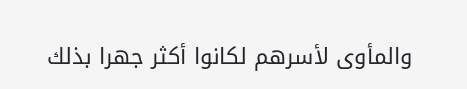والمأوى لأسرهم لكانوا أكثر جهرا بذلك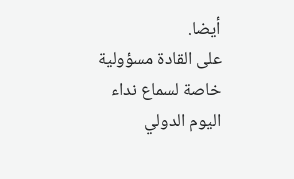أيضا.
على القادة مسؤولية خاصة لسماع نداء اليوم الدولي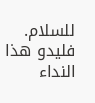للسلام. فليدو هذا النداء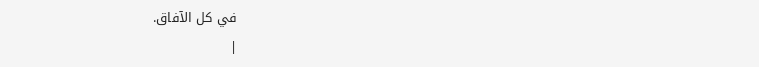في كل الآفاق.
|